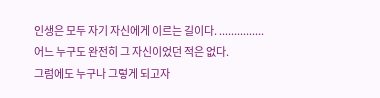인생은 모두 자기 자신에게 이르는 길이다. ...............
어느 누구도 완전히 그 자신이었던 적은 없다.
그럼에도 누구나 그렇게 되고자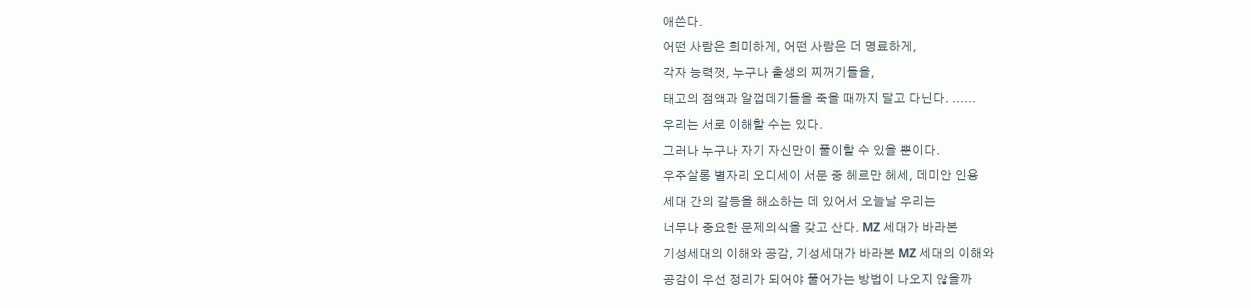애쓴다.
어떤 사람은 희미하게, 어떤 사람은 더 명료하게,
각자 능력껏, 누구나 출생의 찌꺼기들을,
태고의 점액과 알껍데기들을 죽을 때까지 달고 다닌다. ......
우리는 서로 이해할 수는 있다.
그러나 누구나 자기 자신만이 풀이할 수 있을 뿐이다.
우주살롱 별자리 오디세이 서문 중 헤르만 헤세, 데미안 인용
세대 간의 갈등을 해소하는 데 있어서 오늘날 우리는
너무나 중요한 문제의식을 갖고 산다. MZ 세대가 바라본
기성세대의 이해와 공감, 기성세대가 바라본 MZ 세대의 이해와
공감이 우선 정리가 되어야 풀어가는 방법이 나오지 않을까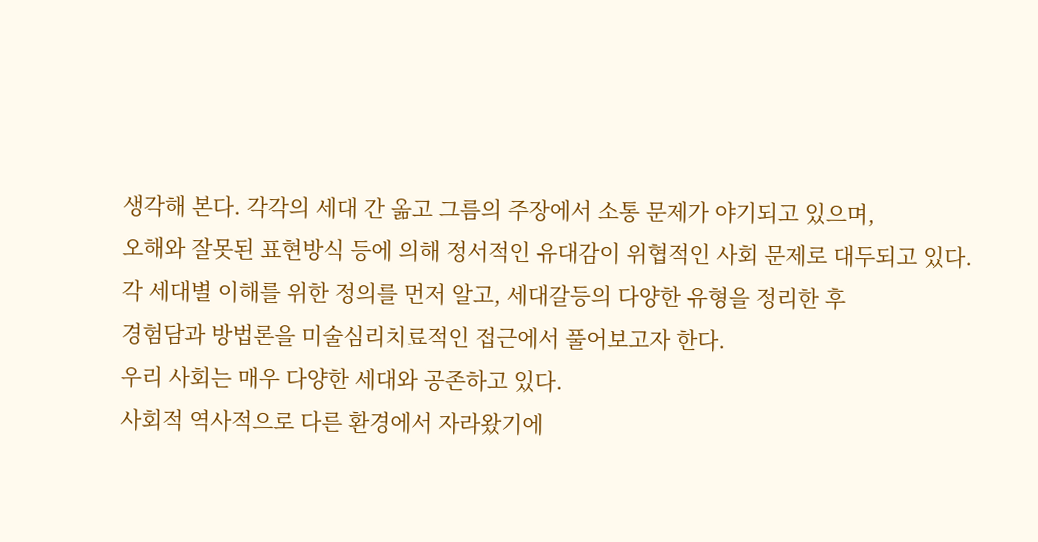생각해 본다. 각각의 세대 간 옮고 그름의 주장에서 소통 문제가 야기되고 있으며,
오해와 잘못된 표현방식 등에 의해 정서적인 유대감이 위협적인 사회 문제로 대두되고 있다.
각 세대별 이해를 위한 정의를 먼저 알고, 세대갈등의 다양한 유형을 정리한 후
경험담과 방법론을 미술심리치료적인 접근에서 풀어보고자 한다.
우리 사회는 매우 다양한 세대와 공존하고 있다.
사회적 역사적으로 다른 환경에서 자라왔기에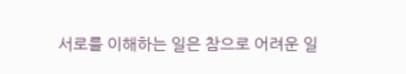서로를 이해하는 일은 참으로 어려운 일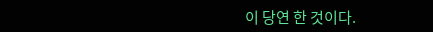이 당연 한 것이다.